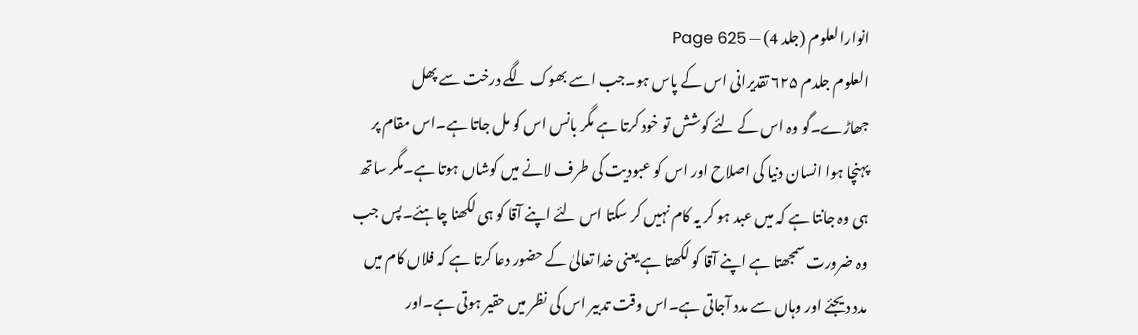انوارالعلوم (جلد 4) — Page 625
العلوم جلدم ۶۲۵ تقدیرانی اس کے پاس ہو۔جب اسے بھوک لگے درخت سے پھل جھاڑے۔گو وہ اس کے لئے کوشش تو خود کرتا ہے مگر بانس اس کو مل جاتا ہے۔اس مقام پر پہنچا ہوا انسان دنیا کی اصلاح اور اس کو عبودیت کی طرف لانے میں کوشاں ہوتا ہے۔مگر ساتھ ہی وہ جانتا ہے کہ میں عبد ہو کر یہ کام نہیں کر سکتا اس لئے اپنے آقا کو ہی لکھنا چاہئے۔پس جب وہ ضرورت سمجھتا ہے اپنے آقا کو لکھتا ہے یعنی خدا تعالیٰ کے حضور دعا کرتا ہے کہ فلاں کام میں مدد دیجئے اور وہاں سے مدد آجاتی ہے۔اس وقت تدبیر اس کی نظر میں حقیر ہوتی ہے۔اور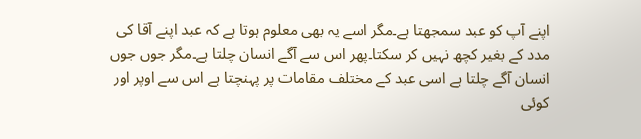اپنے آپ کو عبد سمجھتا ہے۔مگر اسے یہ بھی معلوم ہوتا ہے کہ عبد اپنے آقا کی مدد کے بغیر کچھ نہیں کر سکتا۔پھر اس سے آگے انسان چلتا ہے۔مگر جوں جوں انسان آگے چلتا ہے اسی عبد کے مختلف مقامات پر پہنچتا ہے اس سے اوپر اور کوئی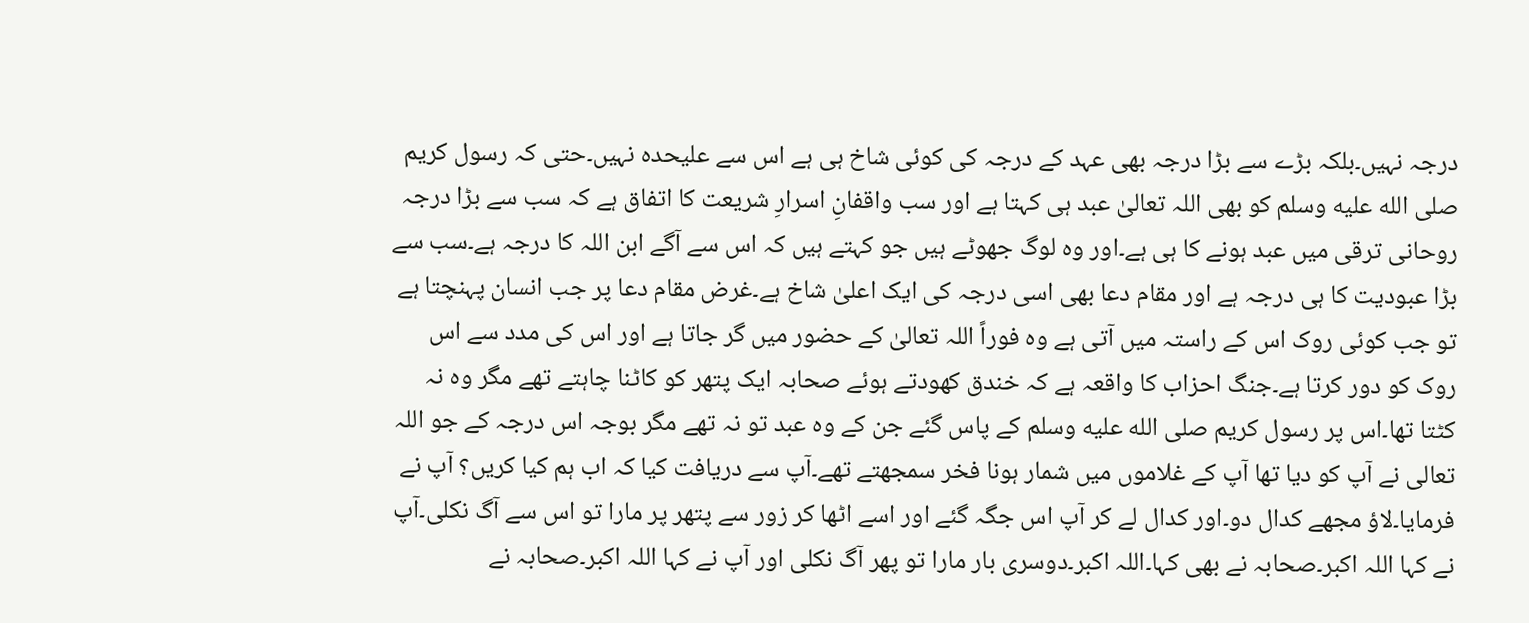درجہ نہیں۔بلکہ بڑے سے بڑا درجہ بھی عہد کے درجہ کی کوئی شاخ ہی ہے اس سے علیحدہ نہیں۔حتی کہ رسول کریم صلى الله عليه وسلم کو بھی اللہ تعالیٰ عبد ہی کہتا ہے اور سب واقفانِ اسرارِ شریعت کا اتفاق ہے کہ سب سے بڑا درجہ روحانی ترقی میں عبد ہونے کا ہی ہے۔اور وہ لوگ جھوٹے ہیں جو کہتے ہیں کہ اس سے آگے ابن اللہ کا درجہ ہے۔سب سے بڑا عبودیت کا ہی درجہ ہے اور مقام دعا بھی اسی درجہ کی ایک اعلیٰ شاخ ہے۔غرض مقام دعا پر جب انسان پہنچتا ہے تو جب کوئی روک اس کے راستہ میں آتی ہے وہ فوراً اللہ تعالیٰ کے حضور میں گر جاتا ہے اور اس کی مدد سے اس روک کو دور کرتا ہے۔جنگ احزاب کا واقعہ ہے کہ خندق کھودتے ہوئے صحابہ ایک پتھر کو کاٹنا چاہتے تھے مگر وہ نہ کٹتا تھا۔اس پر رسول کریم صلى الله عليه وسلم کے پاس گئے جن کے وہ عبد تو نہ تھے مگر بوجہ اس درجہ کے جو اللہ تعالی نے آپ کو دیا تھا آپ کے غلاموں میں شمار ہونا فخر سمجھتے تھے۔آپ سے دریافت کیا کہ اب ہم کیا کریں؟ آپ نے فرمایا۔لاؤ مجھے کدال دو۔اور کدال لے کر آپ اس جگہ گئے اور اسے اٹھا کر زور سے پتھر پر مارا تو اس سے آگ نکلی۔آپ نے کہا اللہ اکبر۔صحابہ نے بھی کہا۔اللہ اکبر۔دوسری بار مارا تو پھر آگ نکلی اور آپ نے کہا اللہ اکبر۔صحابہ نے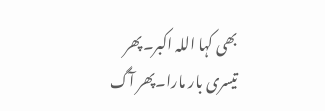بھی کہا اللہ اکبر۔پھر تیسری بار مارا۔پھر آگ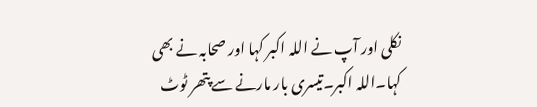نکلی اور آپ نے اللہ اکبر کہا اور صحابہ نے بھی کہا۔اللہ اکبر۔تیسری بار مارنے سے پتھر ٹوٹ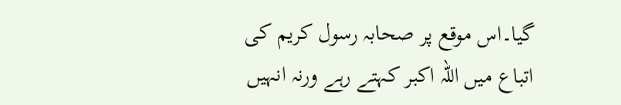گیا۔اس موقع پر صحابہ رسول کریم کی اتباع میں اللہ اکبر کہتے رہے ورنہ انہیں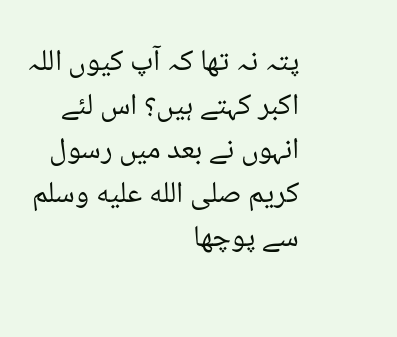پتہ نہ تھا کہ آپ کیوں اللہ اکبر کہتے ہیں؟ اس لئے انہوں نے بعد میں رسول کریم صلى الله عليه وسلم سے پوچھا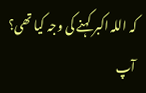کہ اللہ اکبر کہنے کی وجہ کیا تھی؟ آپ